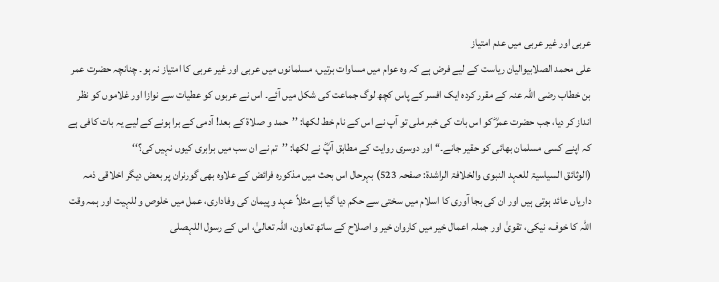عربی اور غیر عربی میں عدم امتیاز
علی محمد الصلابیوالیان ریاست کے لیے فرض ہے کہ وہ عوام میں مساوات برتیں، مسلمانوں میں عربی اور غیر عربی کا امتیاز نہ ہو۔ چنانچہ حضرت عمر بن خطاب رضی اللہ عنہ کے مقرر کردہ ایک افسر کے پاس کچھ لوگ جماعت کی شکل میں آئے۔ اس نے عربوں کو عطیات سے نوازا اور غلاموں کو نظر انداز کر دیا، جب حضرت عمرؓ کو اس بات کی خبر ملی تو آپ نے اس کے نام خط لکھا: ’’حمد و صلاۃ کے بعد! آدمی کے برا ہونے کے لیے یہ بات کافی ہے کہ اپنے کسی مسلمان بھائی کو حقیر جانے۔‘‘ اور دوسری روایت کے مطابق آپؓ نے لکھا: ’’تم نے ان سب میں برابری کیوں نہیں کی؟‘‘
(الوثائق السیاسیۃ للعہد النبوی والخلافۃ الراشدۃ: صفحہ 523) بہرحال اس بحث میں مذکورہ فرائض کے علاوہ بھی گورنران پر بعض دیگر اخلاقی ذمہ داریاں عائد ہوتی ہیں اور ان کی بجا آوری کا اسلام میں سختی سے حکم دیا گیا ہے مثلاً عہد و پیمان کی وفاداری، عمل میں خلوص و للہیت اور ہمہ وقت اللہ کا خوف، نیکی، تقویٰ اور جملہ اعمال خیر میں کاروان خیر و اصلاح کے ساتھ تعاون، اللہ تعالیٰ، اس کے رسول اللہصلى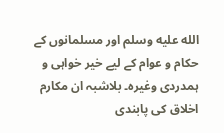الله عليه وسلم اور مسلمانوں کے حکام و عوام کے لیے خیر خواہی و ہمدردی وغیرہ۔ بلاشبہ ان مکارم اخلاق کی پابندی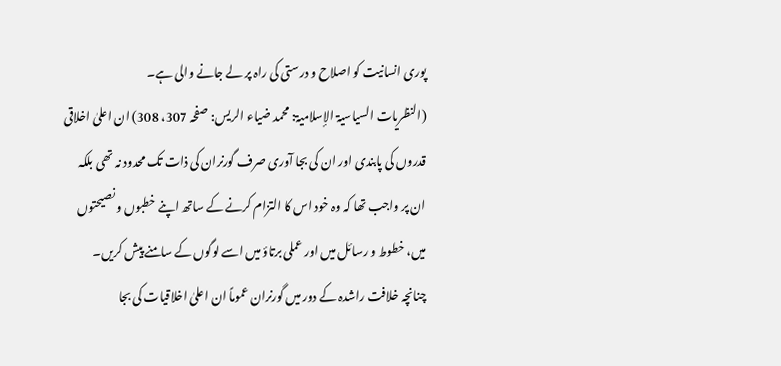پوری انسانیت کو اصلاح و درستی کی راہ پر لے جانے والی ہے۔
(النظریات السیاسیۃ الإسلامیۃ: محمد ضیاء الریس: صفحہ 307، 308) ان اعلیٰ اخلاقی قدروں کی پابندی اور ان کی بجا آوری صرف گورنران کی ذات تک محدود نہ تھی بلکہ ان پر واجب تھا کہ وہ خود اس کا التزام کرنے کے ساتھ اپنے خطبوں و نصیحتوں میں، خطوط و رسائل میں اور عملی برتاؤ میں اسے لوگوں کے سامنے پیش کریں۔ چنانچہ خلافت راشدہ کے دور میں گورنران عموماً ان اعلیٰ اخلاقیات کی بجا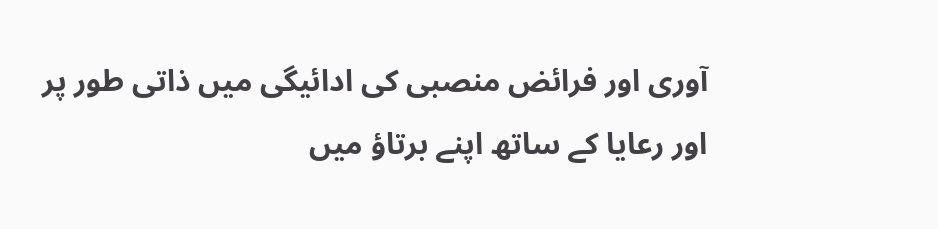آوری اور فرائض منصبی کی ادائیگی میں ذاتی طور پر اور رعایا کے ساتھ اپنے برتاؤ میں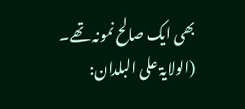بھی ایک صالح نمونہ تھے۔
(الولایۃ علی البلدان: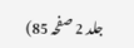جلد 2 صفحہ 85)